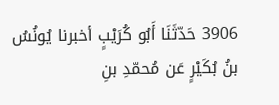3906 حَدّثَنَا أَبُو كُرَيْبٍ أخبرنا يُونُسُ بنُ بُكَيْرٍ عَن مُحمّدِ بنِ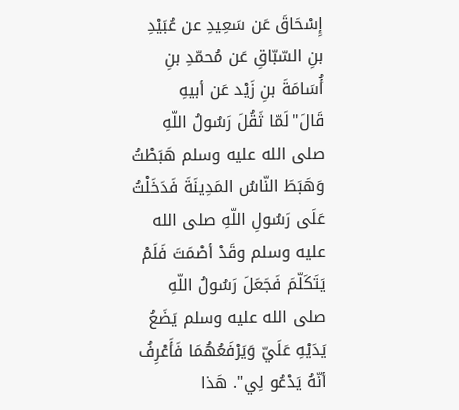إِسْحَاقَ عَن سَعِيدِ عن عُبَيْدِ بنِ السّبّاقِ عَن مُحمّدِ بنِ أُسَامَةَ بنِ زَيْد عَن أبيهِ قَالَ"لَمّا ثَقُلَ رَسُولُ اللّهِ صلى الله عليه وسلم هَبَطْتُ وَهَبَطَ النّاسُ المَدِينَةَ فَدَخَلْتُ عَلَى رَسُولِ اللّهِ صلى الله عليه وسلم وقَدْ أصْمَتَ فَلَمْ يَتَكَلّمَ فَجَعَلَ رَسُولُ اللّهِ صلى الله عليه وسلم يَضَعُ يَدَيْهِ عَلَيّ وَيَرْفَعُهُمَا فَأَعْرِفُ أنّهُ يَدْعُو لِي". هَذا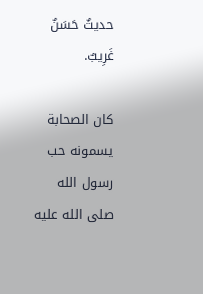حديثٌ حَسَنٌ غَرِيبٌ.

كان الصحابة يسمونه حب رسول الله صلى الله عليه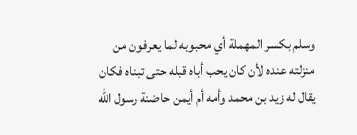وسلم بكسر المهملة أي محبوبه لما يعرفون من منزلته عنده لأن كان يحب أباه قبله حتى تبناه فكان يقال له زيد بن محمد وأمه أم أيمن حاضنة رسول الله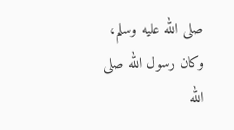صلى الله عليه وسلم، وكان رسول الله صلى الله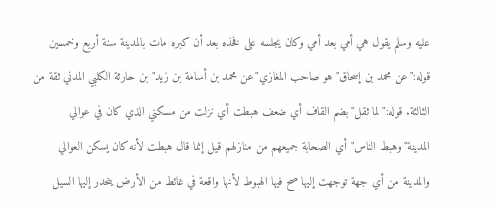عليه وسلم يقول هي أمي بعد أمي وكان يجلسه على فخذه بعد أن كبره مات بالمدينة سنة أربع وخمسين
قوله:"عن محمد بن إسحاق"هو صاحب المغازي"عن محمد بن أسامة بن زيد"بن حارثة الكلبي المدني ثقة من الثالثة. قوله:"لما ثقل"بضم القاف أي ضعف هبطت أي نزلت من مسكني الذي كان في عوالي المدينة"وهبط الناس"أي الصحابة جميعهم من منازلهم قيل إنما قال هبطت لأنه كان يسكن العوالي والمدينة من أي جهة توجهت إليها صح فيها الهبوط لأنها واقعة في غائط من الأرض ينحدر إليها السيل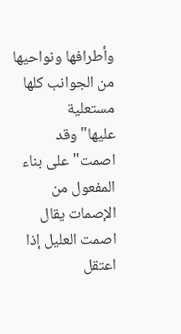وأطرافها ونواحيها من الجوانب كلها مستعلية عليها"وقد اصمت"على بناء المفعول من الإصمات يقال اصمت العليل إذا اعتقل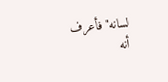لسانه"فأعرف أنه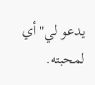يدعو لي"أي لمحبته.